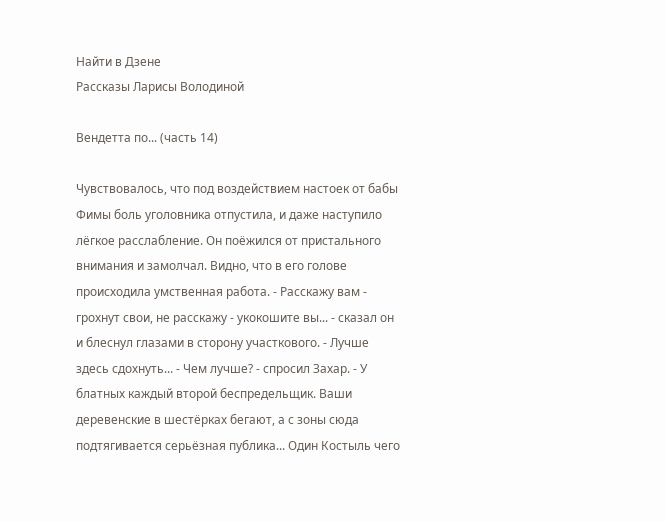Найти в Дзене
Рассказы Ларисы Володиной

Вендетта по... (часть 14)

Чувствовалось, что под воздействием настоек от бабы Фимы боль уголовника отпустила, и даже наступило лёгкое расслабление. Он поёжился от пристального внимания и замолчал. Видно, что в его голове происходила умственная работа. - Расскажу вам - грохнут свои, не расскажу - укокошите вы... - сказал он и блеснул глазами в сторону участкового. - Лучше здесь сдохнуть... - Чем лучше? - спросил Захар. - У блатных каждый второй беспредельщик. Ваши деревенские в шестёрках бегают, а с зоны сюда подтягивается серьёзная публика... Один Костыль чего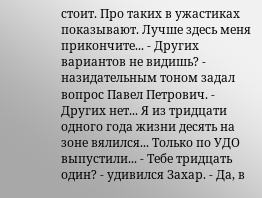стоит. Про таких в ужастиках показывают. Лучше здесь меня прикончите... - Других вариантов не видишь? - назидательным тоном задал вопрос Павел Петрович. - Других нет... Я из тридцати одного года жизни десять на зоне вялился... Только по УДО выпустили... - Тебе тридцать один? - удивился Захар. - Да, в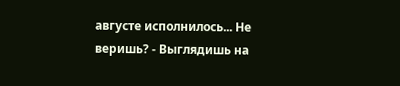августе исполнилось... Не веришь? - Выглядишь на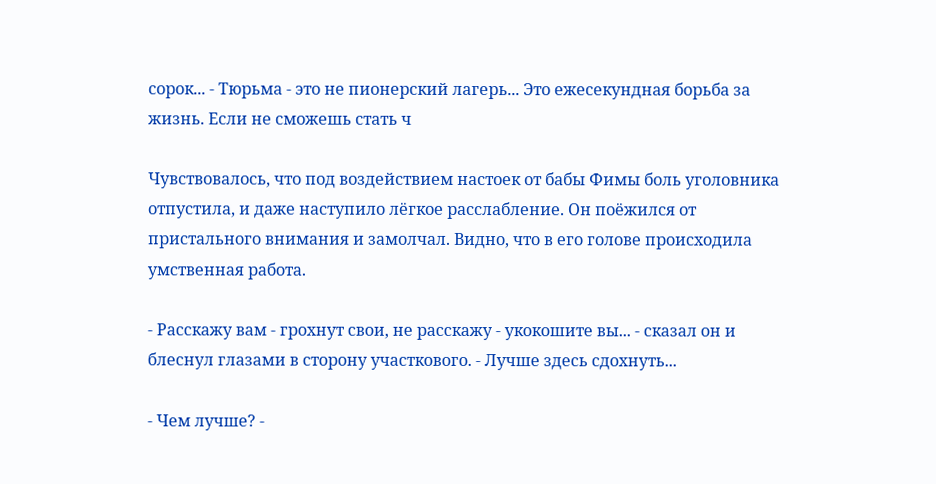сорок... - Тюрьма - это не пионерский лагерь... Это ежесекундная борьба за жизнь. Если не сможешь стать ч

Чувствовалось, что под воздействием настоек от бабы Фимы боль уголовника отпустила, и даже наступило лёгкое расслабление. Он поёжился от пристального внимания и замолчал. Видно, что в его голове происходила умственная работа.

- Расскажу вам - грохнут свои, не расскажу - укокошите вы... - сказал он и блеснул глазами в сторону участкового. - Лучше здесь сдохнуть...

- Чем лучше? -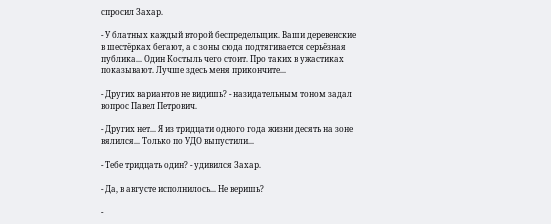спросил Захар.

- У блатных каждый второй беспредельщик. Ваши деревенские в шестёрках бегают, а с зоны сюда подтягивается серьёзная публика... Один Костыль чего стоит. Про таких в ужастиках показывают. Лучше здесь меня прикончите...

- Других вариантов не видишь? - назидательным тоном задал вопрос Павел Петрович.

- Других нет... Я из тридцати одного года жизни десять на зоне вялился... Только по УДО выпустили...

- Тебе тридцать один? - удивился Захар.

- Да, в августе исполнилось... Не веришь?

-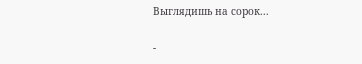Выглядишь на сорок...

-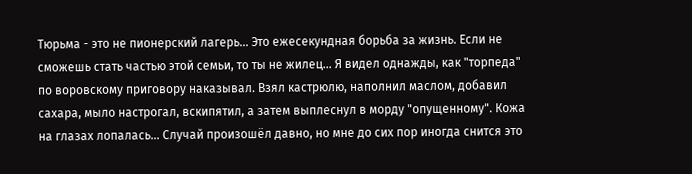Тюрьма - это не пионерский лагерь... Это ежесекундная борьба за жизнь. Если не сможешь стать частью этой семьи, то ты не жилец... Я видел однажды, как "торпеда" по воровскому приговору наказывал. Взял кастрюлю, наполнил маслом, добавил сахара, мыло настрогал, вскипятил, а затем выплеснул в морду "опущенному". Кожа на глазах лопалась... Случай произошёл давно, но мне до сих пор иногда снится это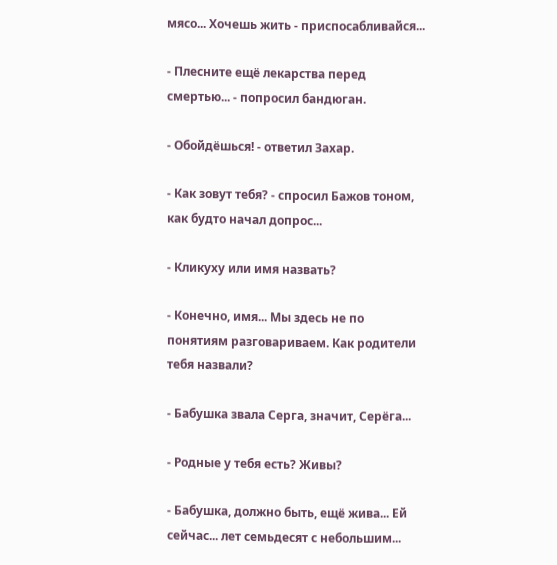мясо... Хочешь жить - приспосабливайся...

- Плесните ещё лекарства перед смертью... - попросил бандюган.

- Обойдёшься! - ответил Захар.

- Как зовут тебя? - спросил Бажов тоном, как будто начал допрос...

- Кликуху или имя назвать?

- Конечно, имя... Мы здесь не по понятиям разговариваем. Как родители тебя назвали?

- Бабушка звала Серга, значит, Серёга...

- Родные у тебя есть? Живы?

- Бабушка, должно быть, ещё жива... Ей сейчас... лет семьдесят с небольшим...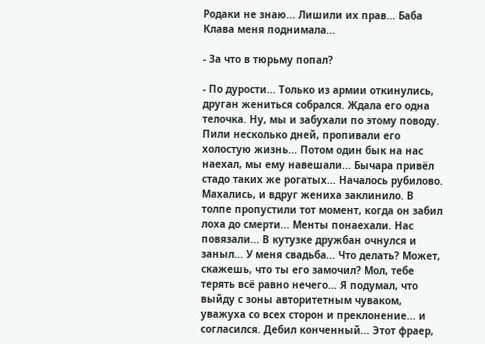Родаки не знаю... Лишили их прав... Баба Клава меня поднимала...

- За что в тюрьму попал?

- По дурости... Только из армии откинулись, друган жениться собрался. Ждала его одна телочка. Ну, мы и забухали по этому поводу. Пили несколько дней, пропивали его холостую жизнь... Потом один бык на нас наехал, мы ему навешали... Бычара привёл стадо таких же рогатых... Началось рубилово. Махались, и вдруг жениха заклинило. В толпе пропустили тот момент, когда он забил лоха до смерти... Менты понаехали. Нас повязали... В кутузке дружбан очнулся и заныл... У меня свадьба... Что делать? Может, скажешь, что ты его замочил? Мол, тебе терять всё равно нечего... Я подумал, что выйду с зоны авторитетным чуваком, уважуха со всех сторон и преклонение... и согласился. Дебил конченный... Этот фраер,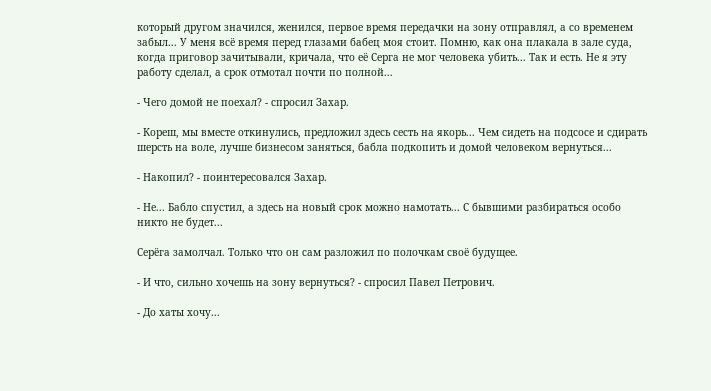который другом значился, женился, первое время передачки на зону отправлял, а со временем забыл... У меня всё время перед глазами бабец моя стоит. Помню, как она плакала в зале суда, когда приговор зачитывали, кричала, что её Серга не мог человека убить... Так и есть. Не я эту работу сделал, а срок отмотал почти по полной...

- Чего домой не поехал? - спросил Захар.

- Кореш, мы вместе откинулись, предложил здесь сесть на якорь... Чем сидеть на подсосе и сдирать шерсть на воле, лучше бизнесом заняться, бабла подкопить и домой человеком вернуться...

- Накопил? - поинтересовался Захар.

- Не... Бабло спустил, а здесь на новый срок можно намотать... С бывшими разбираться особо никто не будет...

Серёга замолчал. Только что он сам разложил по полочкам своё будущее.

- И что, сильно хочешь на зону вернуться? - спросил Павел Петрович.

- До хаты хочу...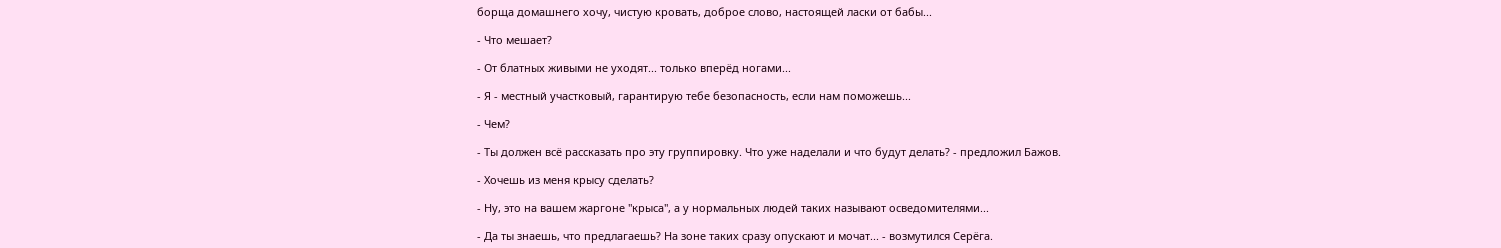борща домашнего хочу, чистую кровать, доброе слово, настоящей ласки от бабы...

- Что мешает?

- От блатных живыми не уходят... только вперёд ногами...

- Я - местный участковый, гарантирую тебе безопасность, если нам поможешь...

- Чем?

- Ты должен всё рассказать про эту группировку. Что уже наделали и что будут делать? - предложил Бажов.

- Хочешь из меня крысу сделать?

- Ну, это на вашем жаргоне "крыса", а у нормальных людей таких называют осведомителями...

- Да ты знаешь, что предлагаешь? На зоне таких сразу опускают и мочат... - возмутился Серёга.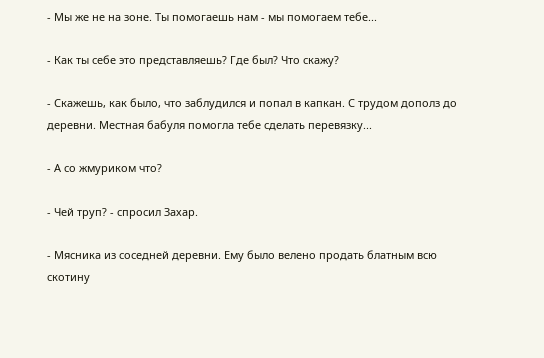- Мы же не на зоне. Ты помогаешь нам - мы помогаем тебе...

- Как ты себе это представляешь? Где был? Что скажу?

- Скажешь, как было, что заблудился и попал в капкан. С трудом дополз до деревни. Местная бабуля помогла тебе сделать перевязку...

- А со жмуриком что?

- Чей труп? - спросил Захар.

- Мясника из соседней деревни. Ему было велено продать блатным всю скотину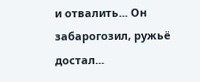и отвалить... Он забарогозил, ружьё достал...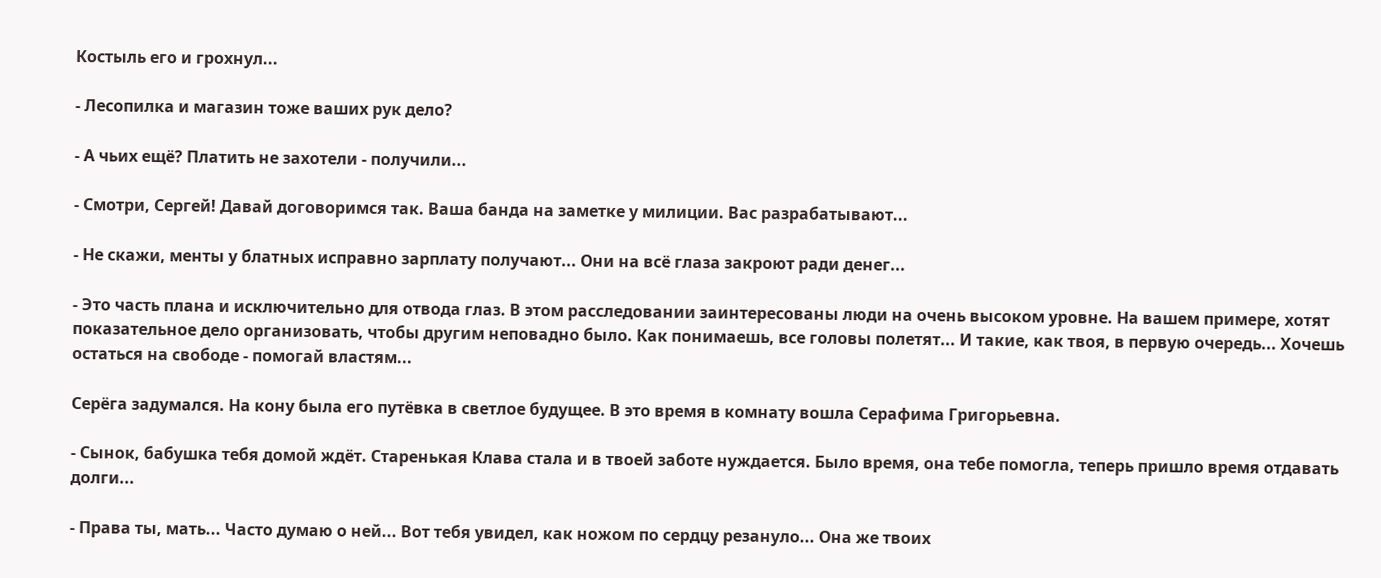Костыль его и грохнул...

- Лесопилка и магазин тоже ваших рук дело?

- А чьих ещё? Платить не захотели - получили...

- Смотри, Сергей! Давай договоримся так. Ваша банда на заметке у милиции. Вас разрабатывают...

- Не скажи, менты у блатных исправно зарплату получают... Они на всё глаза закроют ради денег...

- Это часть плана и исключительно для отвода глаз. В этом расследовании заинтересованы люди на очень высоком уровне. На вашем примере, хотят показательное дело организовать, чтобы другим неповадно было. Как понимаешь, все головы полетят... И такие, как твоя, в первую очередь... Хочешь остаться на свободе - помогай властям...

Серёга задумался. На кону была его путёвка в светлое будущее. В это время в комнату вошла Серафима Григорьевна.

- Сынок, бабушка тебя домой ждёт. Старенькая Клава стала и в твоей заботе нуждается. Было время, она тебе помогла, теперь пришло время отдавать долги...

- Права ты, мать... Часто думаю о ней... Вот тебя увидел, как ножом по сердцу резануло... Она же твоих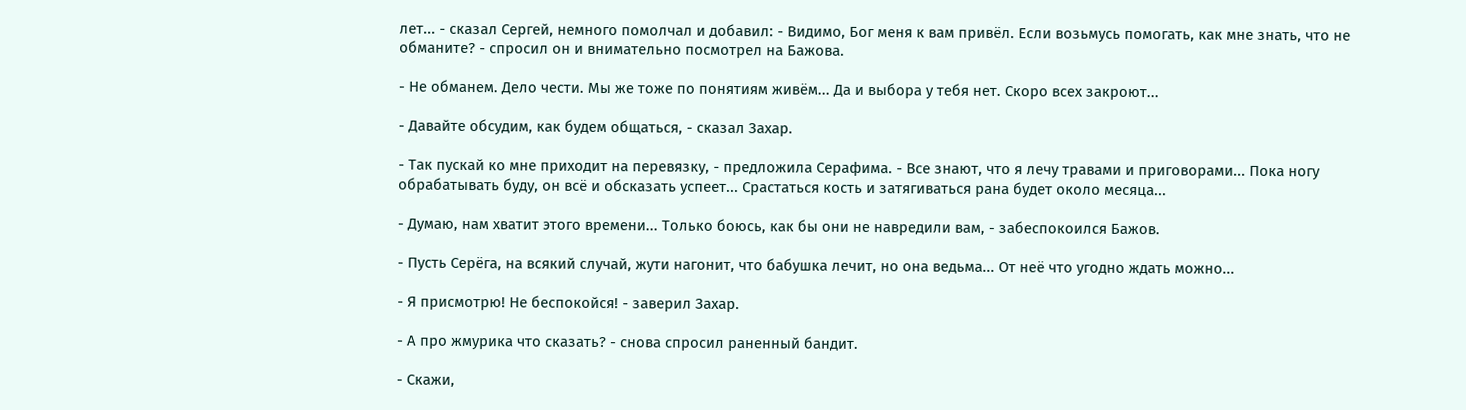лет... - сказал Сергей, немного помолчал и добавил: - Видимо, Бог меня к вам привёл. Если возьмусь помогать, как мне знать, что не обманите? - спросил он и внимательно посмотрел на Бажова.

- Не обманем. Дело чести. Мы же тоже по понятиям живём... Да и выбора у тебя нет. Скоро всех закроют...

- Давайте обсудим, как будем общаться, - сказал Захар.

- Так пускай ко мне приходит на перевязку, - предложила Серафима. - Все знают, что я лечу травами и приговорами... Пока ногу обрабатывать буду, он всё и обсказать успеет... Срастаться кость и затягиваться рана будет около месяца...

- Думаю, нам хватит этого времени... Только боюсь, как бы они не навредили вам, - забеспокоился Бажов.

- Пусть Серёга, на всякий случай, жути нагонит, что бабушка лечит, но она ведьма... От неё что угодно ждать можно...

- Я присмотрю! Не беспокойся! - заверил Захар.

- А про жмурика что сказать? - снова спросил раненный бандит.

- Скажи,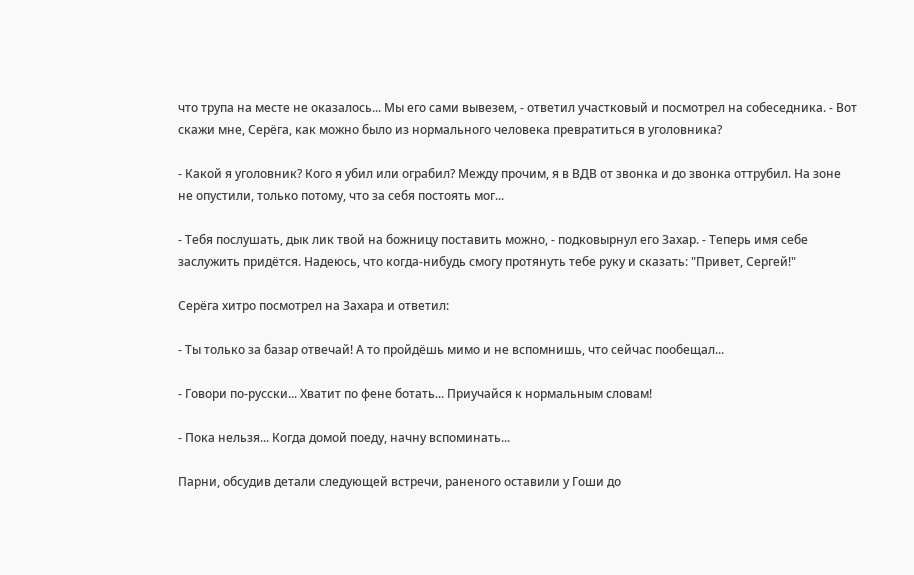что трупа на месте не оказалось... Мы его сами вывезем, - ответил участковый и посмотрел на собеседника. - Вот скажи мне, Серёга, как можно было из нормального человека превратиться в уголовника?

- Какой я уголовник? Кого я убил или ограбил? Между прочим, я в ВДВ от звонка и до звонка оттрубил. На зоне не опустили, только потому, что за себя постоять мог...

- Тебя послушать, дык лик твой на божницу поставить можно, - подковырнул его Захар. - Теперь имя себе заслужить придётся. Надеюсь, что когда-нибудь смогу протянуть тебе руку и сказать: "Привет, Сергей!"

Серёга хитро посмотрел на Захара и ответил:

- Ты только за базар отвечай! А то пройдёшь мимо и не вспомнишь, что сейчас пообещал...

- Говори по-русски... Хватит по фене ботать... Приучайся к нормальным словам!

- Пока нельзя... Когда домой поеду, начну вспоминать...

Парни, обсудив детали следующей встречи, раненого оставили у Гоши до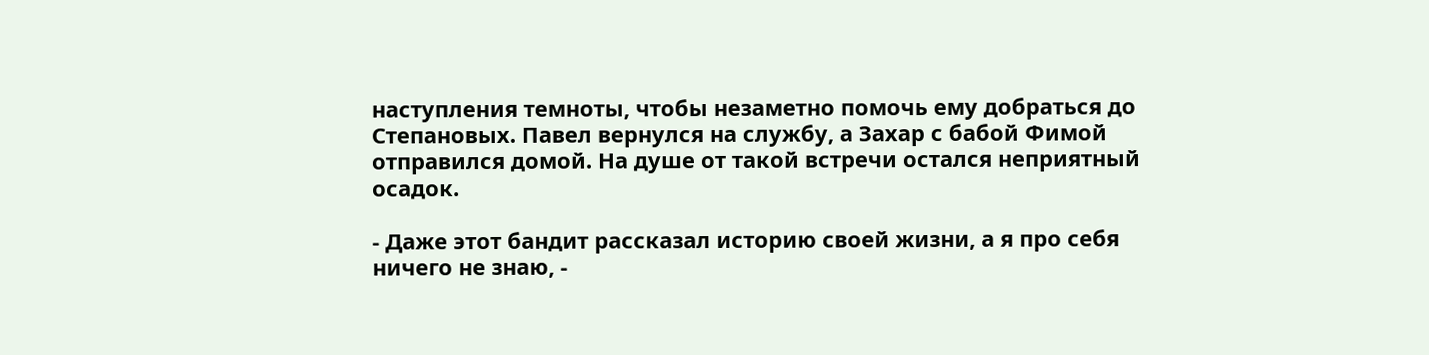наступления темноты, чтобы незаметно помочь ему добраться до Степановых. Павел вернулся на службу, а Захар с бабой Фимой отправился домой. На душе от такой встречи остался неприятный осадок.

- Даже этот бандит рассказал историю своей жизни, а я про себя ничего не знаю, -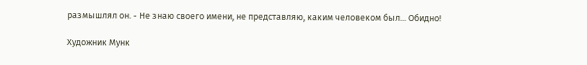размышлял он. - Не знаю своего имени, не представляю, каким человеком был... Обидно!

Художник Мунк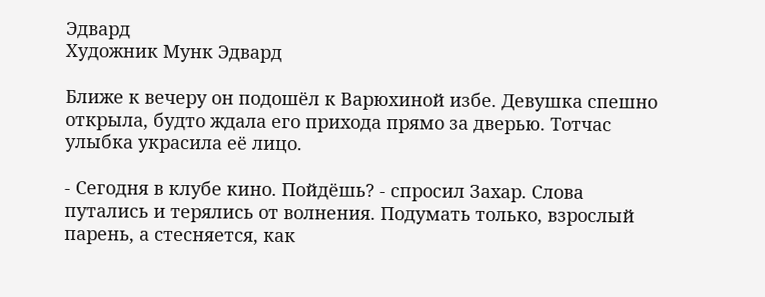Эдвард
Художник Мунк Эдвард

Ближе к вечеру он подошёл к Варюхиной избе. Девушка спешно открыла, будто ждала его прихода прямо за дверью. Тотчас улыбка украсила её лицо.

- Сегодня в клубе кино. Пойдёшь? - спросил Захар. Слова путались и терялись от волнения. Подумать только, взрослый парень, а стесняется, как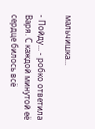мальчишка...

- Пойду... - робко ответила Варя. С каждой минутой её сердце билось всё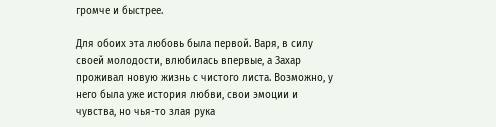громче и быстрее.

Для обоих эта любовь была первой. Варя, в силу своей молодости, влюбилась впервые, а Захар проживал новую жизнь с чистого листа. Возможно, у него была уже история любви, свои эмоции и чувства, но чья-то злая рука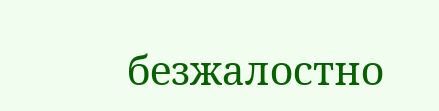безжалостно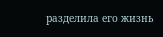разделила его жизнь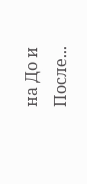на До и После...